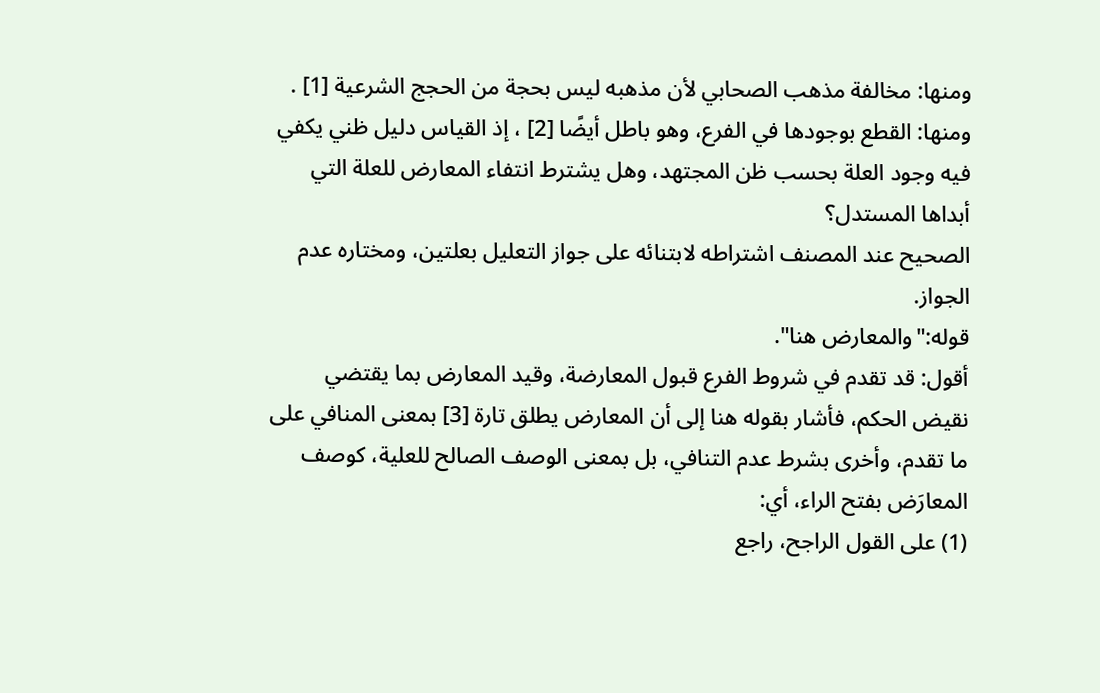ومنها: مخالفة مذهب الصحابي لأن مذهبه ليس بحجة من الحجج الشرعية [1] .
ومنها: القطع بوجودها في الفرع، وهو باطل أيضًا [2] ، إذ القياس دليل ظني يكفي فيه وجود العلة بحسب ظن المجتهد، وهل يشترط انتفاء المعارض للعلة التي أبداها المستدل؟
الصحيح عند المصنف اشتراطه لابتنائه على جواز التعليل بعلتين، ومختاره عدم الجواز.
قوله:"والمعارض هنا".
أقول: قد تقدم في شروط الفرع قبول المعارضة، وقيد المعارض بما يقتضي نقيض الحكم، فأشار بقوله هنا إلى أن المعارض يطلق تارة [3] بمعنى المنافي على ما تقدم، وأخرى بشرط عدم التنافي، بل بمعنى الوصف الصالح للعلية، كوصف المعارَض بفتح الراء، أي:
(1) على القول الراجح، راجع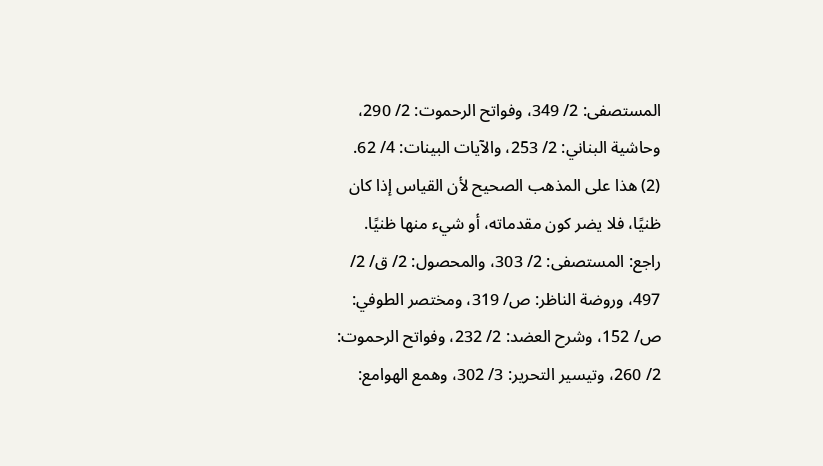المستصفى: 2/ 349، وفواتح الرحموت: 2/ 290، وحاشية البناني: 2/ 253، والآيات البينات: 4/ 62.
(2) هذا على المذهب الصحيح لأن القياس إذا كان ظنيًا، فلا يضر كون مقدماته، أو شيء منها ظنيًا.
راجع: المستصفى: 2/ 303، والمحصول: 2/ ق/ 2/ 497، وروضة الناظر: ص/ 319، ومختصر الطوفي: ص/ 152، وشرح العضد: 2/ 232، وفواتح الرحموت: 2/ 260، وتيسير التحرير: 3/ 302، وهمع الهوامع: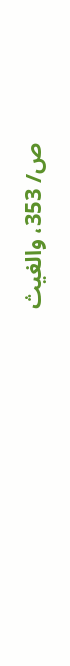ص/ 353، والغيث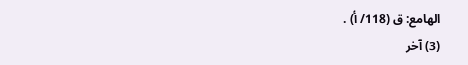الهامع: ق (118/ أ) .
(3) آخر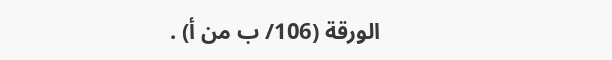الورقة (106/ ب من أ) .